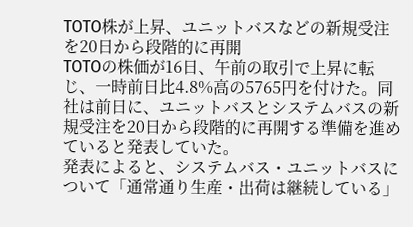TOTO株が上昇、ユニットバスなどの新規受注を20日から段階的に再開
TOTOの株価が16日、午前の取引で上昇に転じ、一時前日比4.8%高の5765円を付けた。同社は前日に、ユニットバスとシステムバスの新規受注を20日から段階的に再開する準備を進めていると発表していた。
発表によると、システムバス・ユニットバスについて「通常通り生産・出荷は継続している」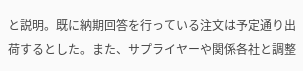と説明。既に納期回答を行っている注文は予定通り出荷するとした。また、サプライヤーや関係各社と調整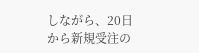しながら、20日から新規受注の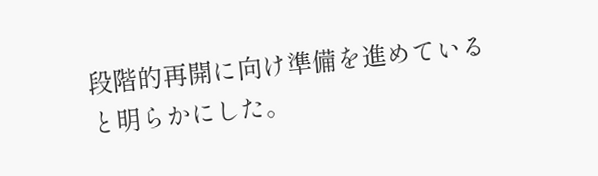段階的再開に向け準備を進めていると明らかにした。